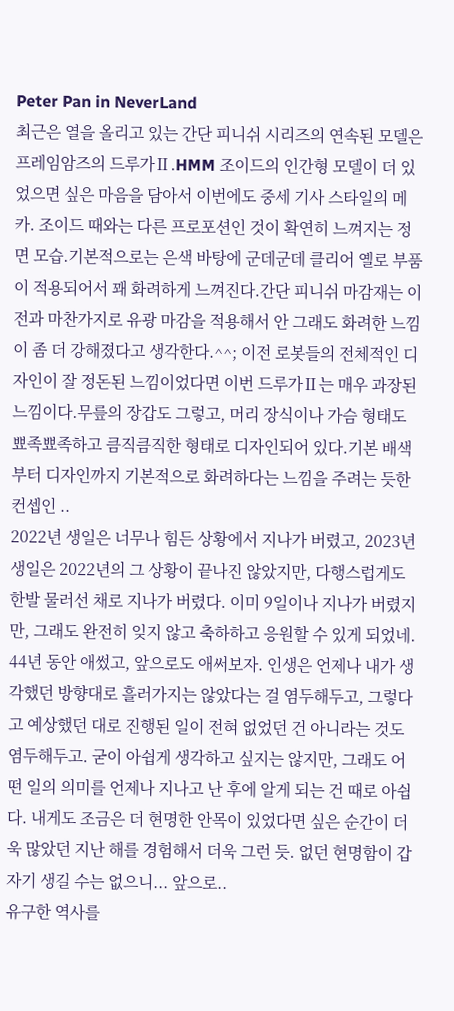Peter Pan in NeverLand
최근은 열을 올리고 있는 간단 피니쉬 시리즈의 연속된 모델은 프레임암즈의 드루가Ⅱ.HMM 조이드의 인간형 모델이 더 있었으면 싶은 마음을 담아서 이번에도 중세 기사 스타일의 메카. 조이드 때와는 다른 프로포션인 것이 확연히 느껴지는 정면 모습.기본적으로는 은색 바탕에 군데군데 클리어 옐로 부품이 적용되어서 꽤 화려하게 느껴진다.간단 피니쉬 마감재는 이전과 마찬가지로 유광 마감을 적용해서 안 그래도 화려한 느낌이 좀 더 강해졌다고 생각한다.^^; 이전 로봇들의 전체적인 디자인이 잘 정돈된 느낌이었다면 이번 드루가Ⅱ는 매우 과장된 느낌이다.무릎의 장갑도 그렇고, 머리 장식이나 가슴 형태도 뾰족뾰족하고 큼직큼직한 형태로 디자인되어 있다.기본 배색부터 디자인까지 기본적으로 화려하다는 느낌을 주려는 듯한 컨셉인 ..
2022년 생일은 너무나 힘든 상황에서 지나가 버렸고, 2023년 생일은 2022년의 그 상황이 끝나진 않았지만, 다행스럽게도 한발 물러선 채로 지나가 버렸다. 이미 9일이나 지나가 버렸지만, 그래도 완전히 잊지 않고 축하하고 응원할 수 있게 되었네. 44년 동안 애썼고, 앞으로도 애써보자. 인생은 언제나 내가 생각했던 방향대로 흘러가지는 않았다는 걸 염두해두고, 그렇다고 예상했던 대로 진행된 일이 전혀 없었던 건 아니라는 것도 염두해두고. 굳이 아쉽게 생각하고 싶지는 않지만, 그래도 어떤 일의 의미를 언제나 지나고 난 후에 알게 되는 건 때로 아쉽다. 내게도 조금은 더 현명한 안목이 있었다면 싶은 순간이 더욱 많았던 지난 해를 경험해서 더욱 그런 듯. 없던 현명함이 갑자기 생길 수는 없으니... 앞으로..
유구한 역사를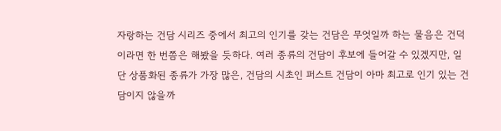자랑하는 건담 시리즈 중에서 최고의 인기를 갖는 건담은 무엇일까 하는 물음은 건덕이라면 한 번쯤은 해봤을 듯하다. 여러 종류의 건담이 후보에 들어갈 수 있겠지만, 일단 상품화된 종류가 가장 많은, 건담의 시초인 퍼스트 건담이 아마 최고로 인기 있는 건담이지 않을까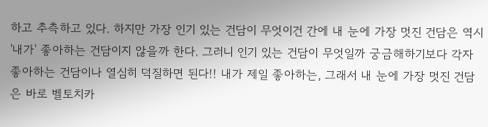하고 추측하고 있다. 하지만 가장 인기 있는 건담이 무엇이건 간에 내 눈에 가장 멋진 건담은 역시 '내가' 좋아하는 건담이지 않을까 한다. 그러니 인기 있는 건담이 무엇일까 궁금해하기보다 각자 좋아하는 건담이나 열심히 덕질하면 된다!! 내가 제일 좋아하는, 그래서 내 눈에 가장 멋진 건담은 바로 벨토치카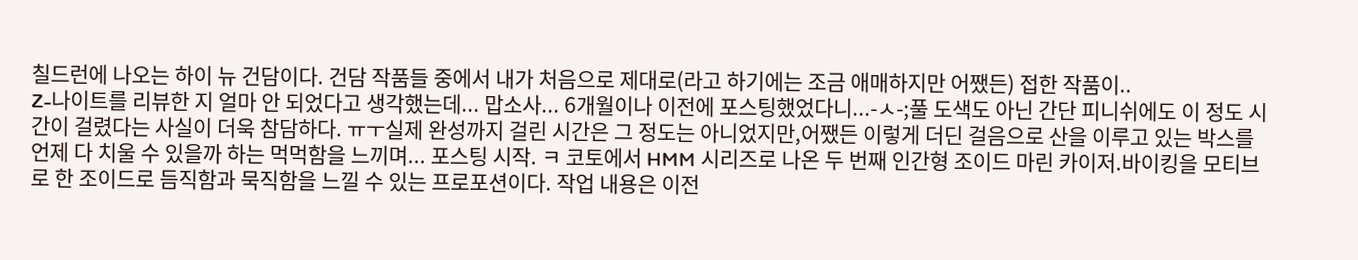칠드런에 나오는 하이 뉴 건담이다. 건담 작품들 중에서 내가 처음으로 제대로(라고 하기에는 조금 애매하지만 어쨌든) 접한 작품이..
Z-나이트를 리뷰한 지 얼마 안 되었다고 생각했는데... 맙소사... 6개월이나 이전에 포스팅했었다니...-ㅅ-;풀 도색도 아닌 간단 피니쉬에도 이 정도 시간이 걸렸다는 사실이 더욱 참담하다. ㅠㅜ실제 완성까지 걸린 시간은 그 정도는 아니었지만,어쨌든 이렇게 더딘 걸음으로 산을 이루고 있는 박스를 언제 다 치울 수 있을까 하는 먹먹함을 느끼며... 포스팅 시작. ㅋ 코토에서 HMM 시리즈로 나온 두 번째 인간형 조이드 마린 카이저.바이킹을 모티브로 한 조이드로 듬직함과 묵직함을 느낄 수 있는 프로포션이다. 작업 내용은 이전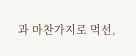과 마찬가지로 먹선,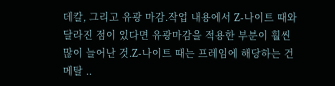데칼, 그리고 유광 마감.작업 내용에서 Z-나이트 때와 달라진 점이 있다면 유광마감을 적용한 부분이 훨씬 많이 늘어난 것.Z-나이트 때는 프레임에 해당하는 건메탈 ..